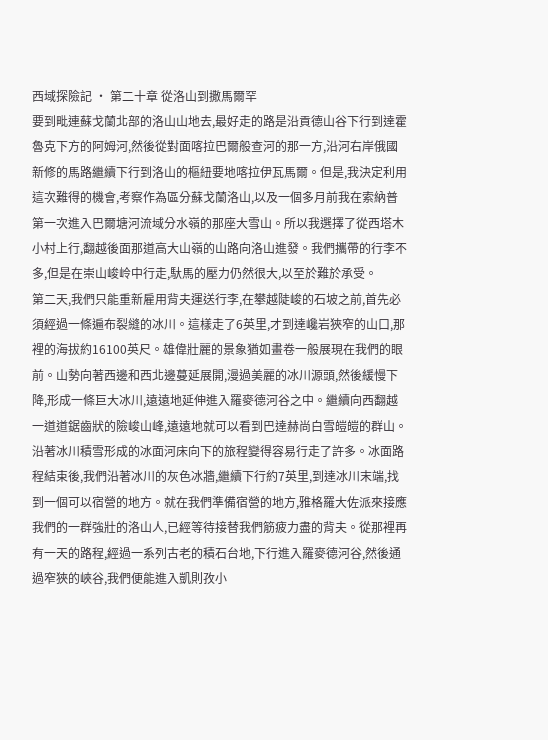西域探險記 · 第二十章 從洛山到撒馬爾罕
要到毗連蘇戈蘭北部的洛山山地去,最好走的路是沿貢德山谷下行到達霍魯克下方的阿姆河,然後從對面喀拉巴爾般查河的那一方,沿河右岸俄國新修的馬路繼續下行到洛山的樞紐要地喀拉伊瓦馬爾。但是,我決定利用這次難得的機會,考察作為區分蘇戈蘭洛山,以及一個多月前我在索納普第一次進入巴爾塘河流域分水嶺的那座大雪山。所以我選擇了從西塔木小村上行,翻越後面那道高大山嶺的山路向洛山進發。我們攜帶的行李不多,但是在崇山峻岭中行走,馱馬的壓力仍然很大,以至於難於承受。
第二天,我們只能重新雇用背夫運送行李,在攀越陡峻的石坡之前,首先必須經過一條遍布裂縫的冰川。這樣走了6英里,才到達巉岩狹窄的山口,那裡的海拔約16100英尺。雄偉壯麗的景象猶如畫卷一般展現在我們的眼前。山勢向著西邊和西北邊蔓延展開,漫過美麗的冰川源頭,然後緩慢下降,形成一條巨大冰川,遠遠地延伸進入羅麥德河谷之中。繼續向西翻越一道道鋸齒狀的險峻山峰,遠遠地就可以看到巴達赫尚白雪皚皚的群山。
沿著冰川積雪形成的冰面河床向下的旅程變得容易行走了許多。冰面路程結束後,我們沿著冰川的灰色冰牆,繼續下行約7英里,到達冰川末端,找到一個可以宿營的地方。就在我們準備宿營的地方,雅格羅大佐派來接應我們的一群強壯的洛山人,已經等待接替我們筋疲力盡的背夫。從那裡再有一天的路程,經過一系列古老的積石台地,下行進入羅麥德河谷,然後通過窄狹的峽谷,我們便能進入凱則孜小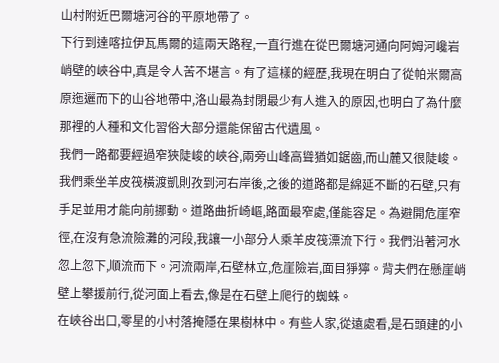山村附近巴爾塘河谷的平原地帶了。
下行到達喀拉伊瓦馬爾的這兩天路程,一直行進在從巴爾塘河通向阿姆河巉岩峭壁的峽谷中,真是令人苦不堪言。有了這樣的經歷,我現在明白了從帕米爾高原迤邐而下的山谷地帶中,洛山最為封閉最少有人進入的原因,也明白了為什麼那裡的人種和文化習俗大部分還能保留古代遺風。
我們一路都要經過窄狹陡峻的峽谷,兩旁山峰高聳猶如鋸齒,而山麓又很陡峻。我們乘坐羊皮筏橫渡凱則孜到河右岸後,之後的道路都是綿延不斷的石壁,只有手足並用才能向前挪動。道路曲折崎嶇,路面最窄處,僅能容足。為避開危崖窄徑,在沒有急流險灘的河段,我讓一小部分人乘羊皮筏漂流下行。我們沿著河水忽上忽下,順流而下。河流兩岸,石壁林立,危崖險岩,面目猙獰。背夫們在懸崖峭壁上攀援前行,從河面上看去,像是在石壁上爬行的蜘蛛。
在峽谷出口,零星的小村落掩隱在果樹林中。有些人家,從遠處看,是石頭建的小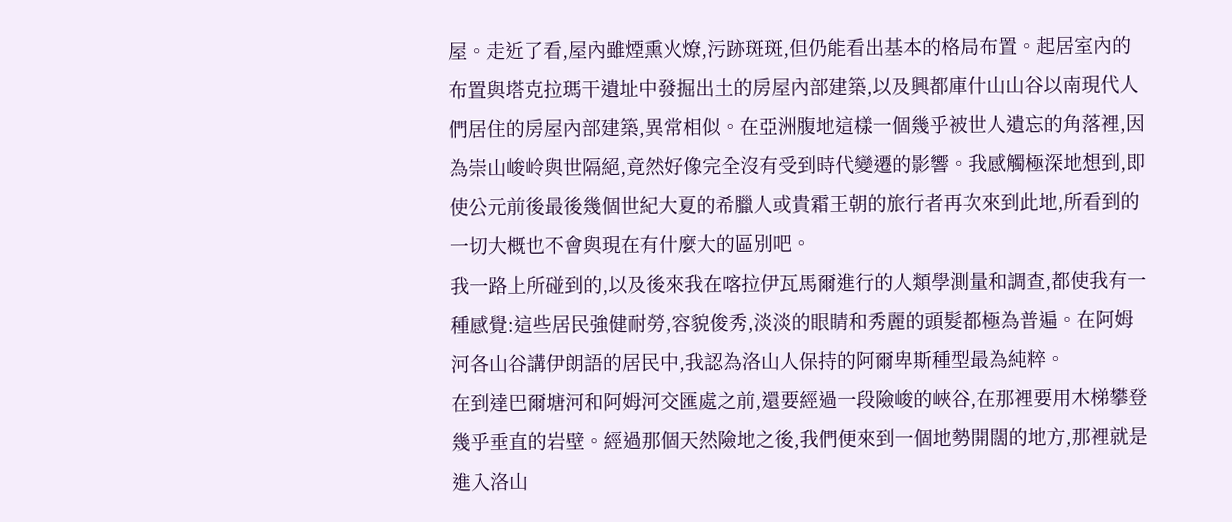屋。走近了看,屋內雖煙熏火燎,污跡斑斑,但仍能看出基本的格局布置。起居室內的布置與塔克拉瑪干遺址中發掘出土的房屋內部建築,以及興都庫什山山谷以南現代人們居住的房屋內部建築,異常相似。在亞洲腹地這樣一個幾乎被世人遺忘的角落裡,因為崇山峻岭與世隔絕,竟然好像完全沒有受到時代變遷的影響。我感觸極深地想到,即使公元前後最後幾個世紀大夏的希臘人或貴霜王朝的旅行者再次來到此地,所看到的一切大概也不會與現在有什麼大的區別吧。
我一路上所碰到的,以及後來我在喀拉伊瓦馬爾進行的人類學測量和調查,都使我有一種感覺:這些居民強健耐勞,容貌俊秀,淡淡的眼睛和秀麗的頭髮都極為普遍。在阿姆河各山谷講伊朗語的居民中,我認為洛山人保持的阿爾卑斯種型最為純粹。
在到達巴爾塘河和阿姆河交匯處之前,還要經過一段險峻的峽谷,在那裡要用木梯攀登幾乎垂直的岩壁。經過那個天然險地之後,我們便來到一個地勢開闊的地方,那裡就是進入洛山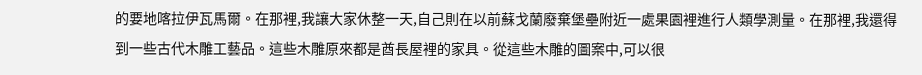的要地喀拉伊瓦馬爾。在那裡,我讓大家休整一天,自己則在以前蘇戈蘭廢棄堡壘附近一處果園裡進行人類學測量。在那裡,我還得到一些古代木雕工藝品。這些木雕原來都是酋長屋裡的家具。從這些木雕的圖案中,可以很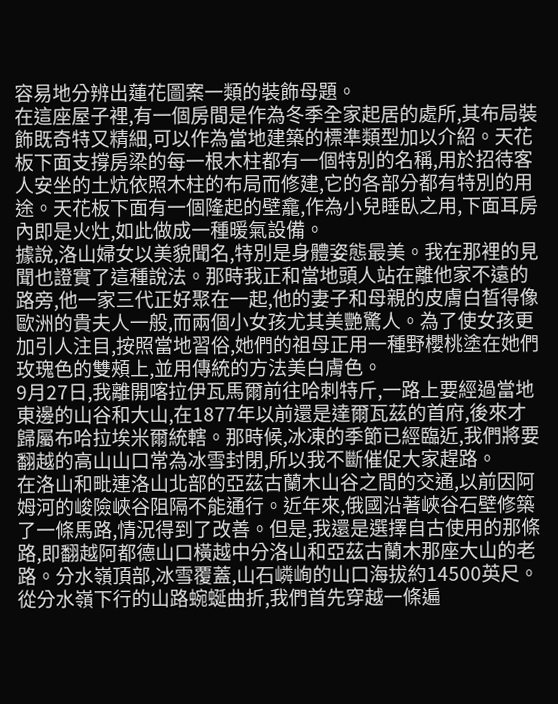容易地分辨出蓮花圖案一類的裝飾母題。
在這座屋子裡,有一個房間是作為冬季全家起居的處所,其布局裝飾既奇特又精細,可以作為當地建築的標準類型加以介紹。天花板下面支撐房梁的每一根木柱都有一個特別的名稱,用於招待客人安坐的土炕依照木柱的布局而修建,它的各部分都有特別的用途。天花板下面有一個隆起的壁龕,作為小兒睡臥之用,下面耳房內即是火灶,如此做成一種暖氣設備。
據說,洛山婦女以美貌聞名,特別是身體姿態最美。我在那裡的見聞也證實了這種說法。那時我正和當地頭人站在離他家不遠的路旁,他一家三代正好聚在一起,他的妻子和母親的皮膚白晳得像歐洲的貴夫人一般,而兩個小女孩尤其美艷驚人。為了使女孩更加引人注目,按照當地習俗,她們的祖母正用一種野櫻桃塗在她們玫瑰色的雙頰上,並用傳統的方法美白膚色。
9月27日,我離開喀拉伊瓦馬爾前往哈刺特斤,一路上要經過當地東邊的山谷和大山,在1877年以前還是達爾瓦茲的首府,後來才歸屬布哈拉埃米爾統轄。那時候,冰凍的季節已經臨近,我們將要翻越的高山山口常為冰雪封閉,所以我不斷催促大家趕路。
在洛山和毗連洛山北部的亞茲古蘭木山谷之間的交通,以前因阿姆河的峻險峽谷阻隔不能通行。近年來,俄國沿著峽谷石壁修築了一條馬路,情況得到了改善。但是,我還是選擇自古使用的那條路,即翻越阿都德山口橫越中分洛山和亞茲古蘭木那座大山的老路。分水嶺頂部,冰雪覆蓋,山石嶙峋的山口海拔約14500英尺。從分水嶺下行的山路蜿蜒曲折,我們首先穿越一條遍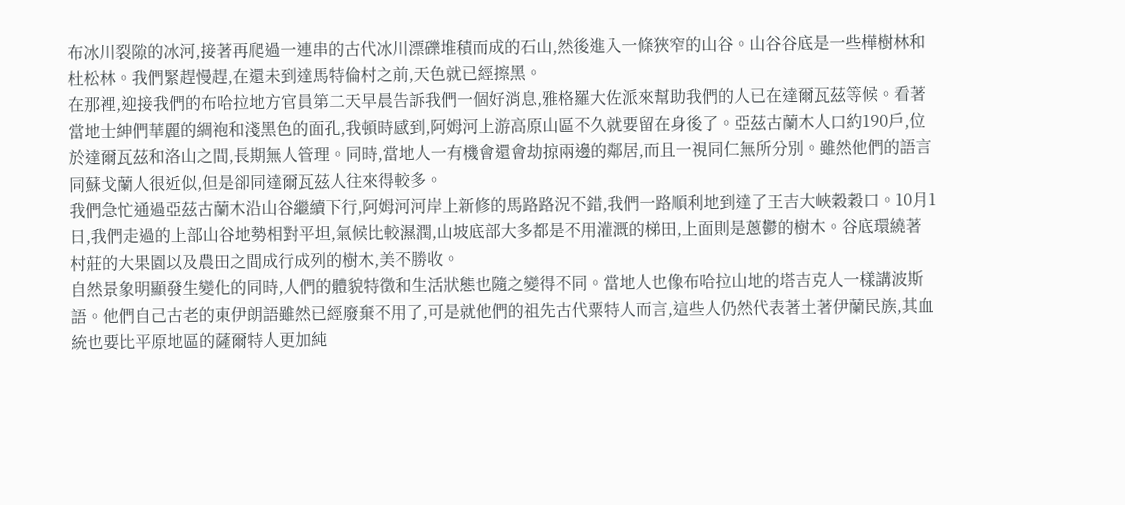布冰川裂隙的冰河,接著再爬過一連串的古代冰川漂礫堆積而成的石山,然後進入一條狹窄的山谷。山谷谷底是一些樺樹林和杜松林。我們緊趕慢趕,在還未到達馬特倫村之前,天色就已經擦黑。
在那裡,迎接我們的布哈拉地方官員第二天早晨告訴我們一個好消息,雅格羅大佐派來幫助我們的人已在達爾瓦茲等候。看著當地士紳們華麗的綢袍和淺黑色的面孔,我頓時感到,阿姆河上游高原山區不久就要留在身後了。亞茲古蘭木人口約190戶,位於達爾瓦茲和洛山之間,長期無人管理。同時,當地人一有機會還會劫掠兩邊的鄰居,而且一視同仁無所分別。雖然他們的語言同蘇戈蘭人很近似,但是卻同達爾瓦茲人往來得較多。
我們急忙通過亞茲古蘭木沿山谷繼續下行,阿姆河河岸上新修的馬路路況不錯,我們一路順利地到達了王吉大峽穀穀口。10月1日,我們走過的上部山谷地勢相對平坦,氣候比較濕潤,山坡底部大多都是不用灌溉的梯田,上面則是蔥鬱的樹木。谷底環繞著村莊的大果園以及農田之間成行成列的樹木,美不勝收。
自然景象明顯發生變化的同時,人們的體貌特徵和生活狀態也隨之變得不同。當地人也像布哈拉山地的塔吉克人一樣講波斯語。他們自己古老的東伊朗語雖然已經廢棄不用了,可是就他們的祖先古代粟特人而言,這些人仍然代表著土著伊蘭民族,其血統也要比平原地區的薩爾特人更加純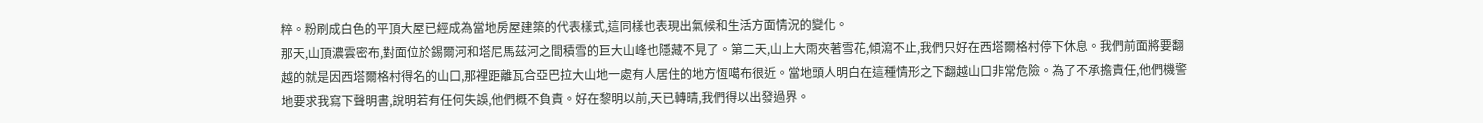粹。粉刷成白色的平頂大屋已經成為當地房屋建築的代表樣式,這同樣也表現出氣候和生活方面情況的變化。
那天,山頂濃雲密布,對面位於錫爾河和塔尼馬茲河之間積雪的巨大山峰也隱藏不見了。第二天,山上大雨夾著雪花,傾瀉不止,我們只好在西塔爾格村停下休息。我們前面將要翻越的就是因西塔爾格村得名的山口,那裡距離瓦合亞巴拉大山地一處有人居住的地方恆噶布很近。當地頭人明白在這種情形之下翻越山口非常危險。為了不承擔責任,他們機警地要求我寫下聲明書,說明若有任何失誤,他們概不負責。好在黎明以前,天已轉晴,我們得以出發過界。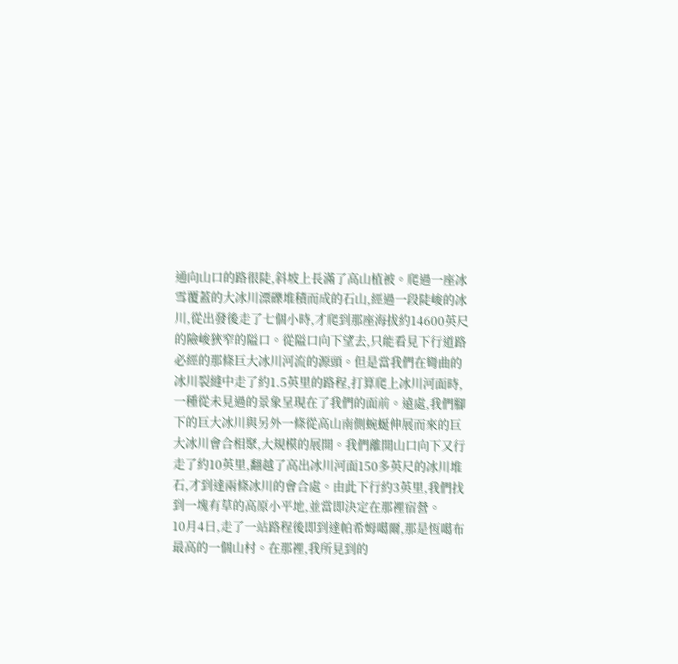通向山口的路很陡,斜坡上長滿了高山植被。爬過一座冰雪覆蓋的大冰川漂礫堆積而成的石山,經過一段陡峻的冰川,從出發後走了七個小時,才爬到那座海拔約14600英尺的險峻狹窄的隘口。從隘口向下望去,只能看見下行道路必經的那條巨大冰川河流的源頭。但是當我們在彎曲的冰川裂縫中走了約1.5英里的路程,打算爬上冰川河面時,一種從未見過的景象呈現在了我們的面前。遠處,我們腳下的巨大冰川與另外一條從高山南側蜿蜒伸展而來的巨大冰川會合相聚,大規模的展開。我們離開山口向下又行走了約10英里,翻越了高出冰川河面150多英尺的冰川堆石,才到達兩條冰川的會合處。由此下行約3英里,我們找到一塊有草的高原小平地,並當即決定在那裡宿營。
10月4日,走了一站路程後即到達帕希姆噶爾,那是恆噶布最高的一個山村。在那裡,我所見到的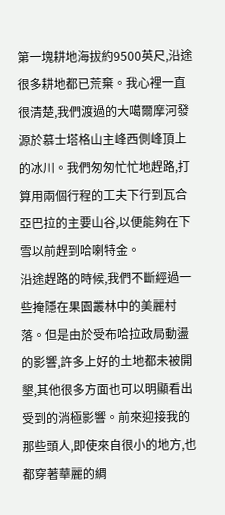第一塊耕地海拔約9500英尺,沿途很多耕地都已荒棄。我心裡一直很清楚,我們渡過的大噶爾摩河發源於慕士塔格山主峰西側峰頂上的冰川。我們匆匆忙忙地趕路,打算用兩個行程的工夫下行到瓦合亞巴拉的主要山谷,以便能夠在下雪以前趕到哈喇特金。
沿途趕路的時候,我們不斷經過一些掩隱在果園叢林中的美麗村落。但是由於受布哈拉政局動盪的影響,許多上好的土地都未被開墾,其他很多方面也可以明顯看出受到的消極影響。前來迎接我的那些頭人,即使來自很小的地方,也都穿著華麗的綢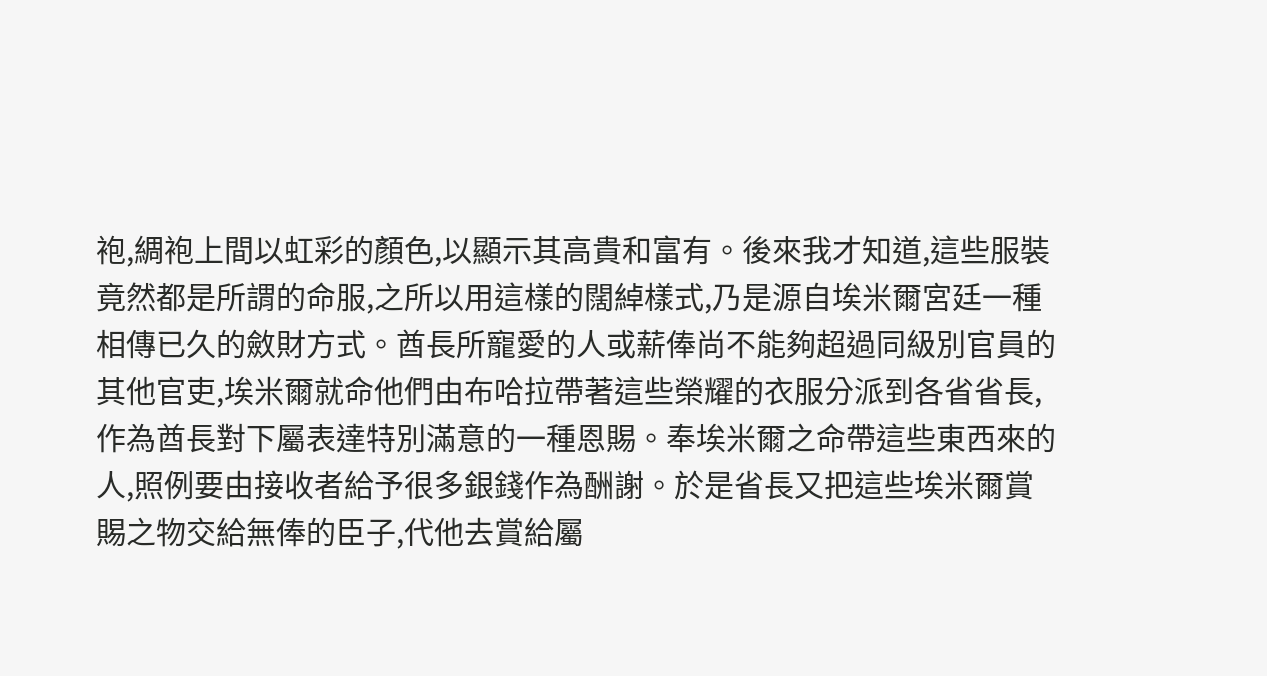袍,綢袍上間以虹彩的顏色,以顯示其高貴和富有。後來我才知道,這些服裝竟然都是所謂的命服,之所以用這樣的闊綽樣式,乃是源自埃米爾宮廷一種相傳已久的斂財方式。酋長所寵愛的人或薪俸尚不能夠超過同級別官員的其他官吏,埃米爾就命他們由布哈拉帶著這些榮耀的衣服分派到各省省長,作為酋長對下屬表達特別滿意的一種恩賜。奉埃米爾之命帶這些東西來的人,照例要由接收者給予很多銀錢作為酬謝。於是省長又把這些埃米爾賞賜之物交給無俸的臣子,代他去賞給屬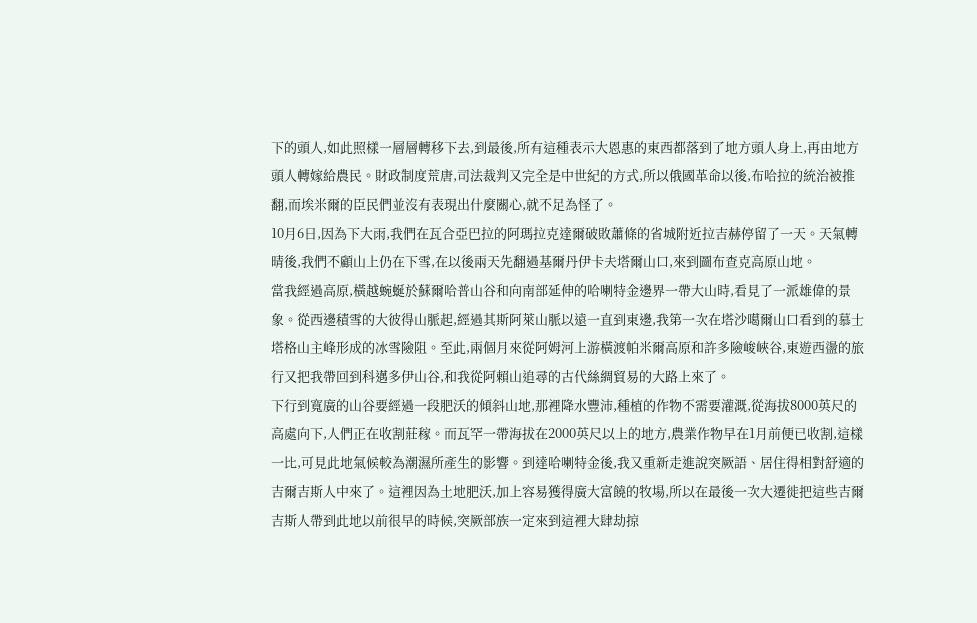下的頭人,如此照樣一層層轉移下去,到最後,所有這種表示大恩惠的東西都落到了地方頭人身上,再由地方頭人轉嫁給農民。財政制度荒唐,司法裁判又完全是中世紀的方式,所以俄國革命以後,布哈拉的統治被推翻,而埃米爾的臣民們並沒有表現出什麼關心,就不足為怪了。
10月6日,因為下大雨,我們在瓦合亞巴拉的阿瑪拉克達爾破敗蕭條的省城附近拉吉赫停留了一天。天氣轉晴後,我們不顧山上仍在下雪,在以後兩天先翻過基爾丹伊卡夫塔爾山口,來到圖布查克高原山地。
當我經過高原,橫越蜿蜒於蘇爾哈普山谷和向南部延伸的哈喇特金邊界一帶大山時,看見了一派雄偉的景象。從西邊積雪的大彼得山脈起,經過其斯阿萊山脈以遠一直到東邊,我第一次在塔沙噶爾山口看到的慕士塔格山主峰形成的冰雪險阻。至此,兩個月來從阿姆河上游橫渡帕米爾高原和許多險峻峽谷,東遊西盪的旅行又把我帶回到科邁多伊山谷,和我從阿賴山追尋的古代絲綢貿易的大路上來了。
下行到寬廣的山谷要經過一段肥沃的傾斜山地,那裡降水豐沛,種植的作物不需要灌溉,從海拔8000英尺的高處向下,人們正在收割莊稼。而瓦罕一帶海拔在2000英尺以上的地方,農業作物早在1月前便已收割,這樣一比,可見此地氣候較為潮濕所產生的影響。到達哈喇特金後,我又重新走進說突厥語、居住得相對舒適的吉爾吉斯人中來了。這裡因為土地肥沃,加上容易獲得廣大富饒的牧場,所以在最後一次大遷徙把這些吉爾吉斯人帶到此地以前很早的時候,突厥部族一定來到這裡大肆劫掠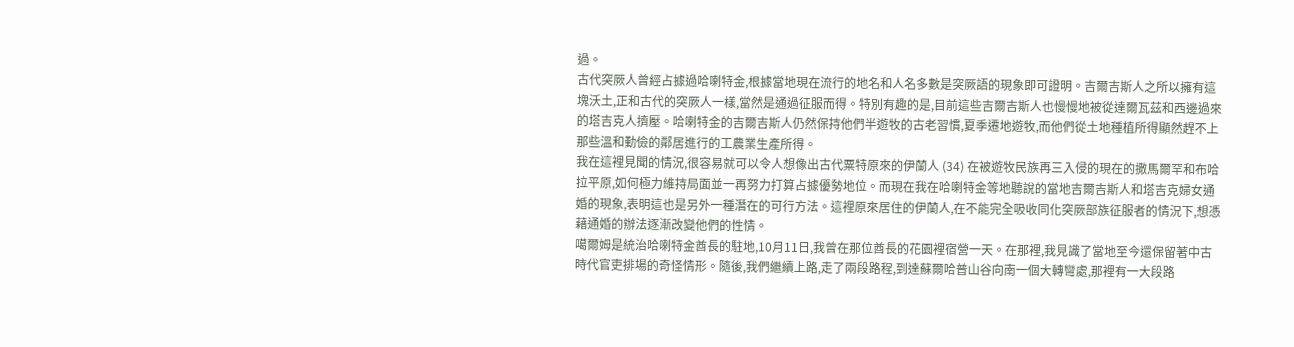過。
古代突厥人曾經占據過哈喇特金,根據當地現在流行的地名和人名多數是突厥語的現象即可證明。吉爾吉斯人之所以擁有這塊沃土,正和古代的突厥人一樣,當然是通過征服而得。特別有趣的是,目前這些吉爾吉斯人也慢慢地被從達爾瓦茲和西邊過來的塔吉克人擠壓。哈喇特金的吉爾吉斯人仍然保持他們半遊牧的古老習慣,夏季遷地遊牧,而他們從土地種植所得顯然趕不上那些溫和勤儉的鄰居進行的工農業生產所得。
我在這裡見聞的情況,很容易就可以令人想像出古代粟特原來的伊蘭人 (34) 在被遊牧民族再三入侵的現在的撒馬爾罕和布哈拉平原,如何極力維持局面並一再努力打算占據優勢地位。而現在我在哈喇特金等地聽說的當地吉爾吉斯人和塔吉克婦女通婚的現象,表明這也是另外一種潛在的可行方法。這裡原來居住的伊蘭人,在不能完全吸收同化突厥部族征服者的情況下,想憑藉通婚的辦法逐漸改變他們的性情。
噶爾姆是統治哈喇特金酋長的駐地,10月11日,我曾在那位酋長的花園裡宿營一天。在那裡,我見識了當地至今還保留著中古時代官吏排場的奇怪情形。隨後,我們繼續上路,走了兩段路程,到達蘇爾哈普山谷向南一個大轉彎處,那裡有一大段路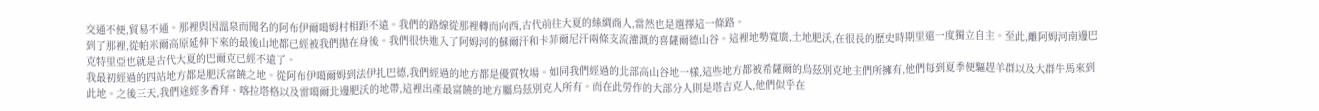交通不便,貿易不通。那裡與因溫泉而聞名的阿布伊爾噶姆村相距不遠。我們的路線從那裡轉而向西,古代前往大夏的絲綢商人,當然也是選擇這一條路。
到了那裡,從帕米爾高原延伸下來的最後山地都已經被我們拋在身後。我們很快進入了阿姆河的蘇爾汗和卡菲爾尼汗兩條支流灌溉的喜薩爾德山谷。這裡地勢寬廣,土地肥沃,在很長的歷史時期里還一度獨立自主。至此,離阿姆河南邊巴克特里亞也就是古代大夏的巴爾克已經不遠了。
我最初經過的四站地方都是肥沃富饒之地。從阿布伊噶爾姆到法伊扎巴德,我們經過的地方都是優質牧場。如同我們經過的北部高山谷地一樣,這些地方都被希薩爾的烏茲別克地主們所擁有,他們每到夏季便驅趕羊群以及大群牛馬來到此地。之後三天,我們途經多香拜、喀拉塔格以及雷噶爾北邊肥沃的地帶,這裡出產最富饒的地方屬烏茲別克人所有。而在此勞作的大部分人則是塔吉克人,他們似乎在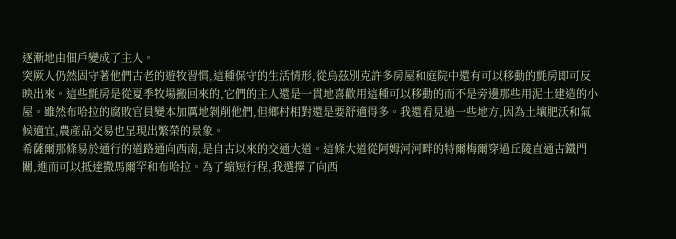逐漸地由佃戶變成了主人。
突厥人仍然固守著他們古老的遊牧習慣,這種保守的生活情形,從烏茲別克許多房屋和庭院中還有可以移動的氈房即可反映出來。這些氈房是從夏季牧場搬回來的,它們的主人還是一貫地喜歡用這種可以移動的而不是旁邊那些用泥土建造的小屋。雖然布哈拉的腐敗官員變本加厲地剝削他們,但鄉村相對還是要舒適得多。我還看見過一些地方,因為土壤肥沃和氣候適宜,農產品交易也呈現出繁榮的景象。
希薩爾那條易於通行的道路通向西南,是自古以來的交通大道。這條大道從阿姆河河畔的特爾梅爾穿過丘陵直通古鐵門關,進而可以抵達撒馬爾罕和布哈拉。為了縮短行程,我選擇了向西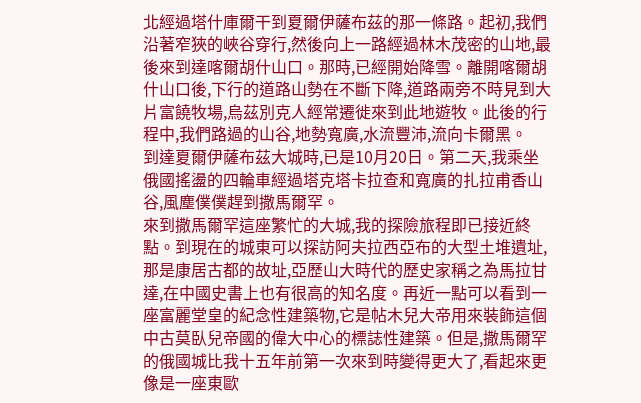北經過塔什庫爾干到夏爾伊薩布茲的那一條路。起初,我們沿著窄狹的峽谷穿行,然後向上一路經過林木茂密的山地,最後來到達喀爾胡什山口。那時,已經開始降雪。離開喀爾胡什山口後,下行的道路山勢在不斷下降,道路兩旁不時見到大片富饒牧場,烏茲別克人經常遷徙來到此地遊牧。此後的行程中,我們路過的山谷,地勢寬廣,水流豐沛,流向卡爾黑。
到達夏爾伊薩布茲大城時,已是10月20日。第二天,我乘坐俄國搖盪的四輪車經過塔克塔卡拉查和寬廣的扎拉甫香山谷,風塵僕僕趕到撒馬爾罕。
來到撒馬爾罕這座繁忙的大城,我的探險旅程即已接近終點。到現在的城東可以探訪阿夫拉西亞布的大型土堆遺址,那是康居古都的故址,亞歷山大時代的歷史家稱之為馬拉甘達,在中國史書上也有很高的知名度。再近一點可以看到一座富麗堂皇的紀念性建築物,它是帖木兒大帝用來裝飾這個中古莫臥兒帝國的偉大中心的標誌性建築。但是,撒馬爾罕的俄國城比我十五年前第一次來到時變得更大了,看起來更像是一座東歐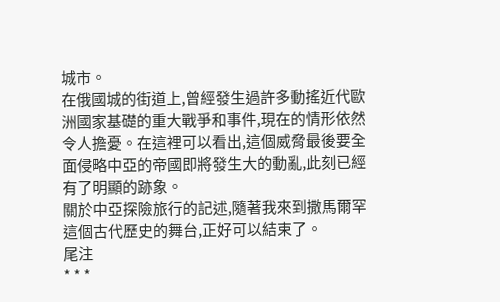城市。
在俄國城的街道上,曾經發生過許多動搖近代歐洲國家基礎的重大戰爭和事件,現在的情形依然令人擔憂。在這裡可以看出,這個威脅最後要全面侵略中亞的帝國即將發生大的動亂,此刻已經有了明顯的跡象。
關於中亞探險旅行的記述,隨著我來到撒馬爾罕這個古代歷史的舞台,正好可以結束了。
尾注
* * *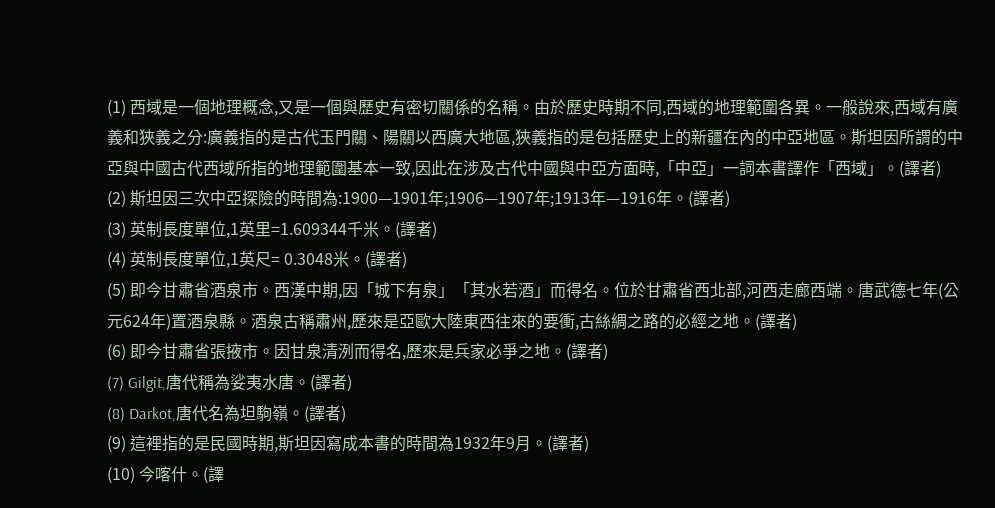(1) 西域是一個地理概念,又是一個與歷史有密切關係的名稱。由於歷史時期不同,西域的地理範圍各異。一般說來,西域有廣義和狹義之分:廣義指的是古代玉門關、陽關以西廣大地區,狹義指的是包括歷史上的新疆在內的中亞地區。斯坦因所謂的中亞與中國古代西域所指的地理範圍基本一致,因此在涉及古代中國與中亞方面時,「中亞」一詞本書譯作「西域」。(譯者)
(2) 斯坦因三次中亞探險的時間為:1900—1901年;1906—1907年;1913年—1916年。(譯者)
(3) 英制長度單位,1英里=1.609344千米。(譯者)
(4) 英制長度單位,1英尺= 0.3048米。(譯者)
(5) 即今甘肅省酒泉市。西漢中期,因「城下有泉」「其水若酒」而得名。位於甘肅省西北部,河西走廊西端。唐武德七年(公元624年)置酒泉縣。酒泉古稱肅州,歷來是亞歐大陸東西往來的要衝,古絲綢之路的必經之地。(譯者)
(6) 即今甘肅省張掖市。因甘泉清洌而得名,歷來是兵家必爭之地。(譯者)
(7) Gilgit,唐代稱為娑夷水唐。(譯者)
(8) Darkot,唐代名為坦駒嶺。(譯者)
(9) 這裡指的是民國時期,斯坦因寫成本書的時間為1932年9月。(譯者)
(10) 今喀什。(譯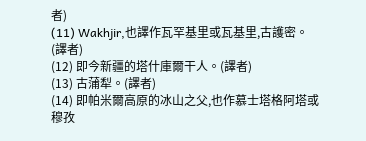者)
(11) Wakhjir,也譯作瓦罕基里或瓦基里,古護密。(譯者)
(12) 即今新疆的塔什庫爾干人。(譯者)
(13) 古蒲犁。(譯者)
(14) 即帕米爾高原的冰山之父,也作慕士塔格阿塔或穆孜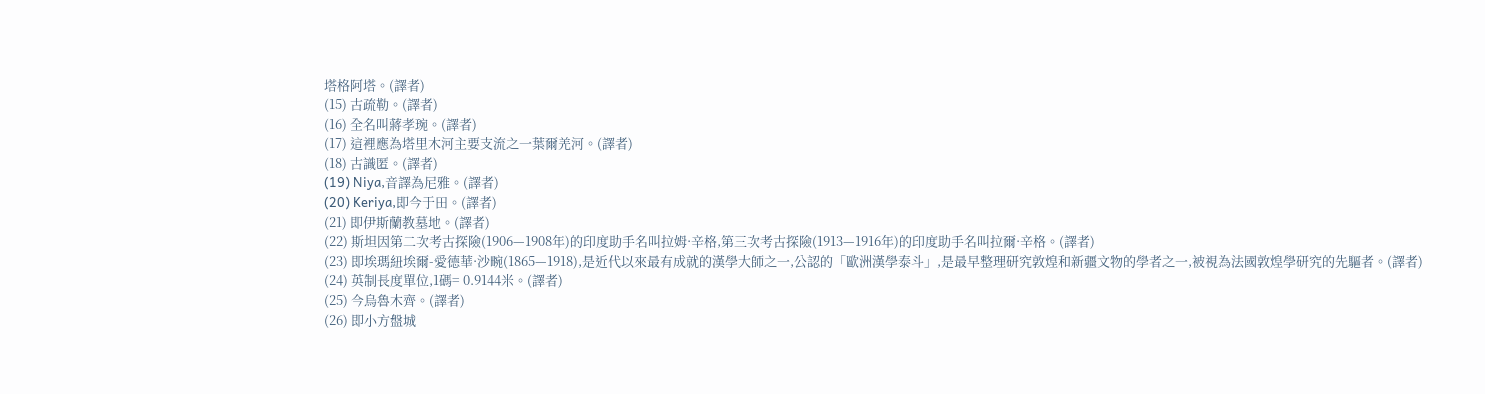塔格阿塔。(譯者)
(15) 古疏勒。(譯者)
(16) 全名叫蔣孝琬。(譯者)
(17) 這裡應為塔里木河主要支流之一葉爾羌河。(譯者)
(18) 古識匿。(譯者)
(19) Niya,音譯為尼雅。(譯者)
(20) Keriya,即今于田。(譯者)
(21) 即伊斯蘭教墓地。(譯者)
(22) 斯坦因第二次考古探險(1906—1908年)的印度助手名叫拉姆·辛格,第三次考古探險(1913—1916年)的印度助手名叫拉爾·辛格。(譯者)
(23) 即埃瑪紐埃爾-愛德華·沙畹(1865—1918),是近代以來最有成就的漢學大師之一,公認的「歐洲漢學泰斗」,是最早整理研究敦煌和新疆文物的學者之一,被視為法國敦煌學研究的先驅者。(譯者)
(24) 英制長度單位,1碼= 0.9144米。(譯者)
(25) 今烏魯木齊。(譯者)
(26) 即小方盤城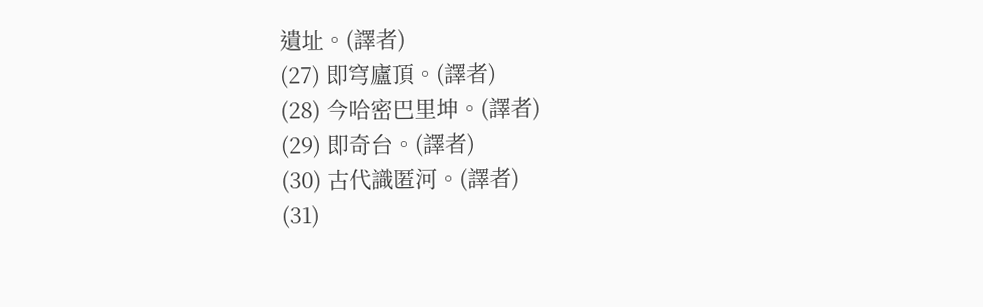遺址。(譯者)
(27) 即穹廬頂。(譯者)
(28) 今哈密巴里坤。(譯者)
(29) 即奇台。(譯者)
(30) 古代識匿河。(譯者)
(31)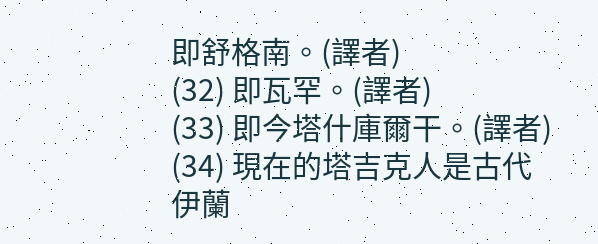即舒格南。(譯者)
(32) 即瓦罕。(譯者)
(33) 即今塔什庫爾干。(譯者)
(34) 現在的塔吉克人是古代伊蘭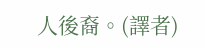人後裔。(譯者)